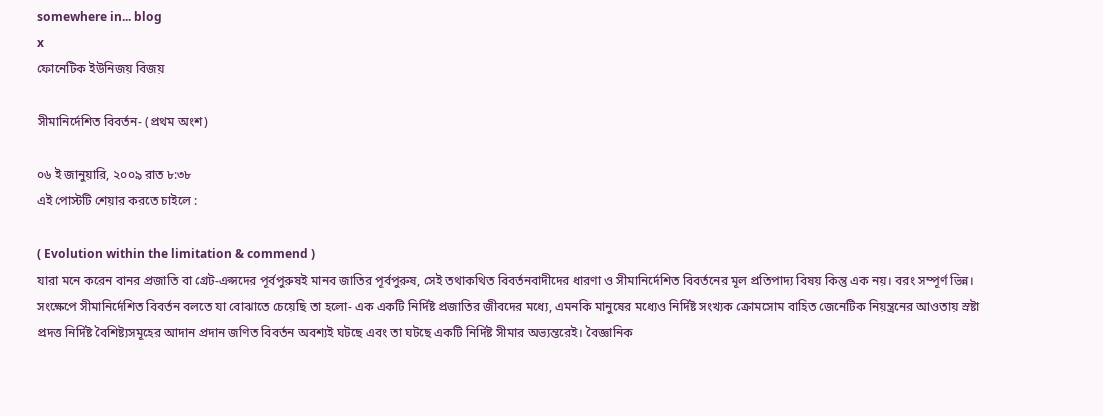somewhere in... blog
x
ফোনেটিক ইউনিজয় বিজয়

সীমানির্দেশিত বিবর্তন- (প্রথম অংশ)

০৬ ই জানুয়ারি, ২০০৯ রাত ৮:৩৮
এই পোস্টটি শেয়ার করতে চাইলে :

( Evolution within the limitation & commend )
যারা মনে করেন বানর প্রজাতি বা গ্রেট-এপ্সদের পূর্বপুরুষই মানব জাতির পূর্বপুরুষ, সেই তথাকথিত বিবর্তনবাদীদের ধারণা ও সীমানির্দেশিত বিবর্তনের মূল প্রতিপাদ্য বিষয় কিন্তু এক নয়। বরং সম্পূর্ণ ভিন্ন। সংক্ষেপে সীমানির্দেশিত বিবর্তন বলতে যা বোঝাতে চেয়েছি তা হলো- এক একটি নির্দিষ্ট প্রজাতির জীবদের মধ্যে, এমনকি মানুষের মধ্যেও নির্দিষ্ট সংখ্যক ক্রোমসোম বাহিত জেনেটিক নিয়ন্ত্রনের আওতায় স্রষ্টা প্রদত্ত নির্দিষ্ট বৈশিষ্ট্যসমূহের আদান প্রদান জণিত বিবর্তন অবশ্যই ঘটছে এবং তা ঘটছে একটি নির্দিষ্ট সীমার অভ্যন্তরেই। বৈজ্ঞানিক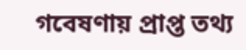গবেষণায় প্রাপ্ত তথ্য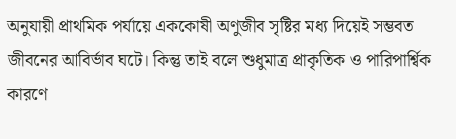অনুযায়ী প্রাথমিক পর্যায়ে এককোষী অণুজীব সৃষ্টির মধ্য দিয়েই সম্ভবত জীবনের আবির্ভাব ঘটে। কিন্তু তাই বলে শুধুমাত্র প্রাকৃতিক ও পারিপার্শ্বিক কারণে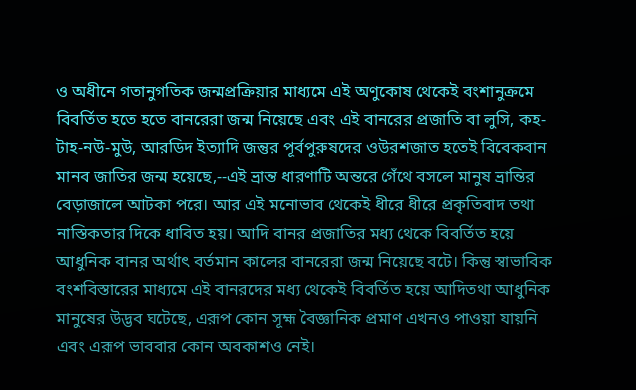ও অধীনে গতানুগতিক জন্মপ্রক্রিয়ার মাধ্যমে এই অণুকোষ থেকেই বংশানুক্রমে বিবর্তিত হতে হতে বানরেরা জন্ম নিয়েছে এবং এই বানরের প্রজাতি বা লুসি, কহ-টাহ-নউ-মুউ, আরডিদ ইত্যাদি জন্তুর পূর্বপুরুষদের ওউরশজাত হতেই বিবেকবান মানব জাতির জন্ম হয়েছে,--এই ভ্রান্ত ধারণাটি অন্তরে গেঁথে বসলে মানুষ ভ্রান্তির বেড়াজালে আটকা পরে। আর এই মনোভাব থেকেই ধীরে ধীরে প্রকৃতিবাদ তথা নাস্তিকতার দিকে ধাবিত হয়। আদি বানর প্রজাতির মধ্য থেকে বিবর্তিত হয়ে আধুনিক বানর অর্থাৎ বর্তমান কালের বানরেরা জন্ম নিয়েছে বটে। কিন্তু স্বাভাবিক বংশবিস্তারের মাধ্যমে এই বানরদের মধ্য থেকেই বিবর্তিত হয়ে আদিতথা আধুনিক মানুষের উদ্ভব ঘটেছে, এরূপ কোন সূহ্ম বৈজ্ঞানিক প্রমাণ এখনও পাওয়া যায়নি এবং এরূপ ভাববার কোন অবকাশও নেই।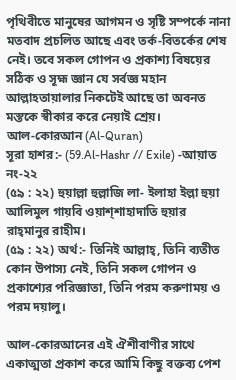পৃথিবীতে মানুষের আগমন ও সৃষ্টি সম্পর্কে নানা মতবাদ প্রচলিত আছে এবং তর্ক-বিতর্কের শেষ নেই। তবে সকল গোপন ও প্রকাশ্য বিষয়ের সঠিক ও সূহ্ম জ্ঞান যে সর্বজ্ঞ মহান আল্লাহতায়ালার নিকটেই আছে তা অবনত মস্তকে স্বীকার করে নেয়াই শ্রেয়।
আল-কোরআন (Al-Quran)
সূরা হাশর:- (59.Al-Hashr // Exile) -আয়াত নং-২২
(৫৯ : ২২) হুয়াল্লা হুল্লাজি লা- ইলাহা ইল্লা হুয়া আলিমুল গায়বি ওয়াশ্‌শাহাদাতি হুয়ার রাহ্‌মানুর রাহীম।
(৫৯ : ২২) অর্থ:- তিনিই আল্লাহ্‌, তিনি ব্যতীত কোন উপাস্য নেই, তিনি সকল গোপন ও প্রকাশ্যের পরিজ্ঞাতা, তিনি পরম করুণাময় ও পরম দয়ালু।

আল-কোরআনের এই ঐশীবাণীর সাথে একাত্মতা প্রকাশ করে আমি কিছু বক্তব্য পেশ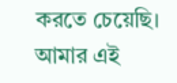করতে চেয়েছি। আমার এই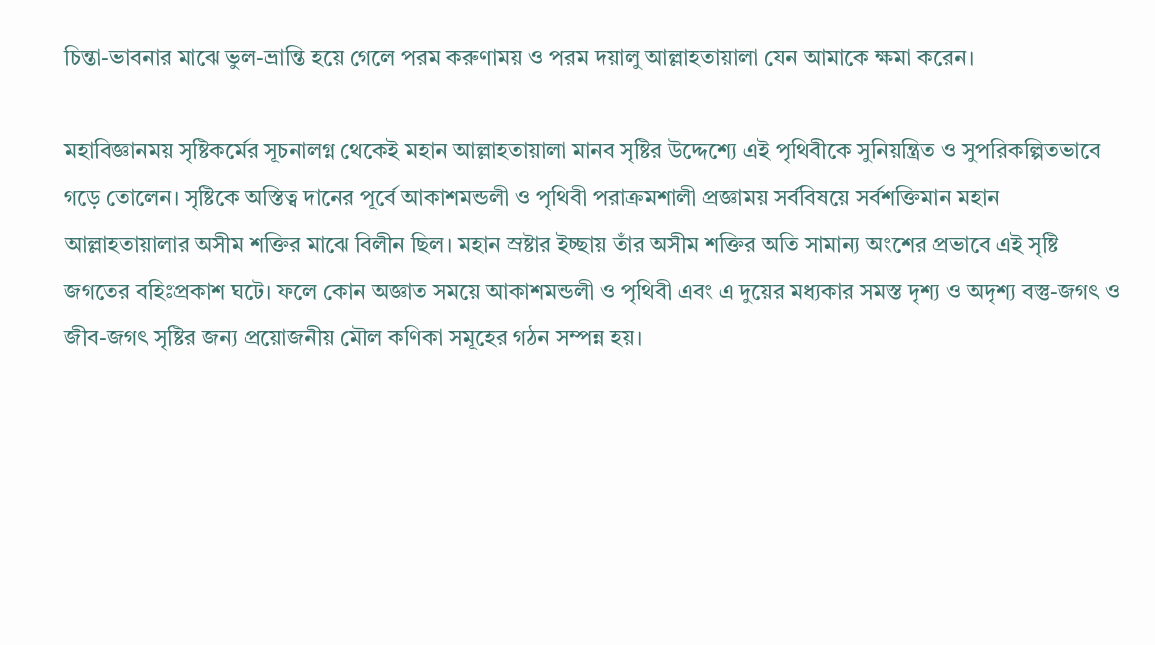চিন্তা-ভাবনার মাঝে ভুল-ভ্রান্তি হয়ে গেলে পরম করুণাময় ও পরম দয়ালু আল্লাহতায়ালা যেন আমাকে ক্ষমা করেন।

মহাবিজ্ঞানময় সৃষ্টিকর্মের সূচনালগ্ন থেকেই মহান আল্লাহতায়ালা মানব সৃষ্টির উদ্দেশ্যে এই পৃথিবীকে সুনিয়ন্ত্রিত ও সুপরিকল্পিতভাবে গড়ে তোলেন। সৃষ্টিকে অস্তিত্ব দানের পূর্বে আকাশমন্ডলী ও পৃথিবী পরাক্রমশালী প্রজ্ঞাময় সর্ববিষয়ে সর্বশক্তিমান মহান আল্লাহতায়ালার অসীম শক্তির মাঝে বিলীন ছিল। মহান স্রষ্টার ইচ্ছায় তাঁর অসীম শক্তির অতি সামান্য অংশের প্রভাবে এই সৃষ্টি জগতের বহিঃপ্রকাশ ঘটে। ফলে কোন অজ্ঞাত সময়ে আকাশমন্ডলী ও পৃথিবী এবং এ দুয়ের মধ্যকার সমস্ত দৃশ্য ও অদৃশ্য বস্তু-জগৎ ও জীব-জগৎ সৃষ্টির জন্য প্রয়োজনীয় মৌল কণিকা সমূহের গঠন সম্পন্ন হয়।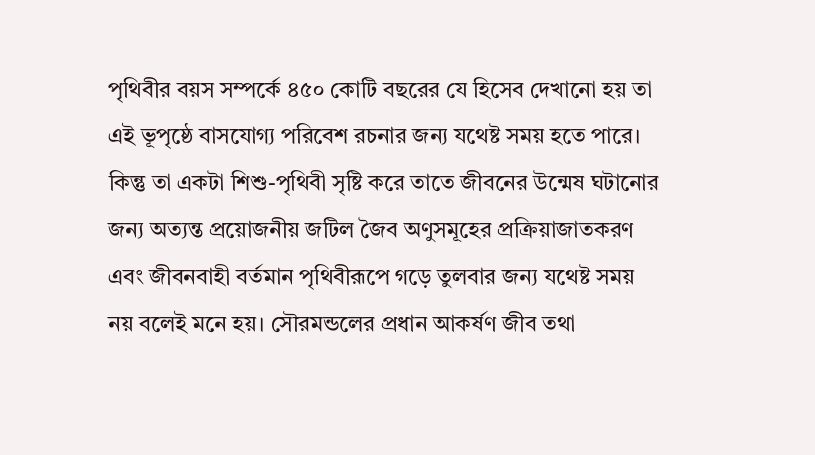পৃথিবীর বয়স সম্পর্কে ৪৫০ কোটি বছরের যে হিসেব দেখানো হয় তা এই ভূপৃষ্ঠে বাসযোগ্য পরিবেশ রচনার জন্য যথেষ্ট সময় হতে পারে। কিন্তু তা একটা শিশু-পৃথিবী সৃষ্টি করে তাতে জীবনের উন্মেষ ঘটানোর জন্য অত্যন্ত প্রয়োজনীয় জটিল জৈব অণুসমূহের প্রক্রিয়াজাতকরণ এবং জীবনবাহী বর্তমান পৃথিবীরূপে গড়ে তুলবার জন্য যথেষ্ট সময় নয় বলেই মনে হয়। সৌরমন্ডলের প্রধান আকর্ষণ জীব তথা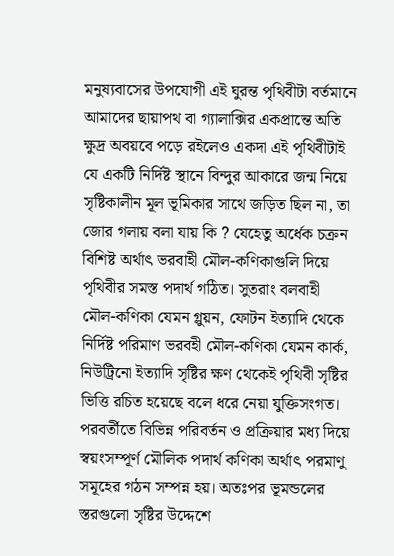মনুষ্যবাসের উপযোগী এই ঘুরন্ত পৃথিবীটা বর্তমানে আমাদের ছায়াপথ বা গ্যালাক্সির একপ্রান্তে অতি ক্ষুদ্র অবয়বে পড়ে রইলেও একদা এই পৃথিবীটাই যে একটি নির্দিষ্ট স্থানে বিন্দুর আকারে জন্ম নিয়ে সৃষ্টিকালীন মূল ভূমিকার সাথে জড়িত ছিল না, তা জোর গলায় বলা যায় কি ? যেহেতু অর্ধেক চক্রন বিশিষ্ট অর্থাৎ ভরবাহী মৌল-কণিকাগুলি দিয়ে পৃথিবীর সমস্ত পদার্থ গঠিত। সুতরাং বলবাহী মৌল-কণিকা যেমন গ্লুয়ন, ফোটন ইত্যাদি থেকে নির্দিষ্ট পরিমাণ ভরবহী মৌল-কণিকা যেমন কার্ক, নিউট্রিনো ইত্যাদি সৃষ্টির ক্ষণ থেকেই পৃথিবী সৃষ্টির ভিত্তি রচিত হয়েছে বলে ধরে নেয়া যুক্তিসংগত। পরবর্তীতে বিভিন্ন পরিবর্তন ও প্রক্রিয়ার মধ্য দিয়ে স্বয়ংসম্পূর্ণ মৌলিক পদার্থ কণিকা অর্থাৎ পরমাণু সমূহের গঠন সম্পন্ন হয়। অতঃপর ভূমন্ডলের স্তরগুলো সৃষ্টির উদ্দেশে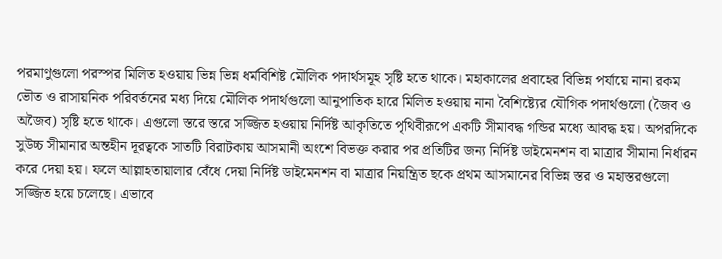পরমাণুগুলো পরস্পর মিলিত হওয়ায় ভিন্ন ভিন্ন ধর্মবিশিষ্ট মৌলিক পদার্থসমূহ সৃষ্টি হতে থাকে। মহাকালের প্রবাহের বিভিন্ন পর্যায়ে নানা রকম ভৌত ও রাসায়নিক পরিবর্তনের মধ্য দিয়ে মৌলিক পদার্থগুলো আনুপাতিক হারে মিলিত হওয়ায় নানা বৈশিষ্ট্যের যৌগিক পদার্থগুলো (জৈব ও অজৈব) সৃষ্টি হতে থাকে। এগুলো স্তরে স্তরে সজ্জিত হওয়ায় নির্দিষ্ট আকৃতিতে পৃথিবীরূপে একটি সীমাবদ্ধ গন্ডির মধ্যে আবদ্ধ হয়। অপরদিকে সুউচ্চ সীমানার অন্তহীন দূরত্বকে সাতটি বিরাটকায় আসমানী অংশে বিভক্ত করার পর প্রতিটির জন্য নির্দিষ্ট ডাইমেনশন বা মাত্রার সীমানা নির্ধারন করে দেয়া হয়। ফলে আল্লাহতায়ালার বেঁধে দেয়া নির্দিষ্ট ডাইমেনশন বা মাত্রার নিয়ন্ত্রিত ছকে প্রথম আসমানের বিভিন্ন স্তর ও মহাস্তরগুলো সজ্জিত হয়ে চলেছে। এভাবে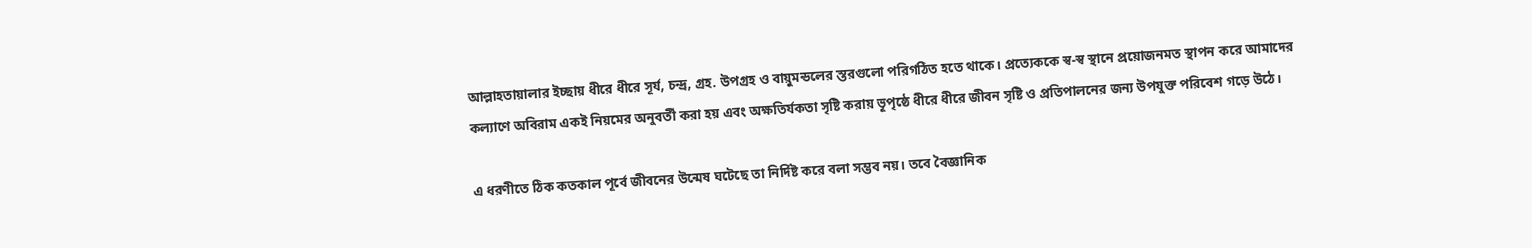আল্লাহতায়ালার ইচ্ছায় ধীরে ধীরে সূর্য, চন্দ্র, গ্রহ. উপগ্রহ ও বায়ুমন্ডলের স্তরগুলো পরিগঠিত হতে থাকে। প্রত্যেককে স্ব-স্ব স্থানে প্রয়োজনমত স্থাপন করে আমাদের কল্যাণে অবিরাম একই নিয়মের অনুবর্তী করা হয় এবং অক্ষতির্যকতা সৃষ্টি করায় ভূপৃষ্ঠে ধীরে ধীরে জীবন সৃষ্টি ও প্রতিপালনের জন্য উপযুক্ত পরিবেশ গড়ে উঠে।

এ ধরণীতে ঠিক কতকাল পূর্বে জীবনের উন্মেষ ঘটেছে তা নির্দিষ্ট করে বলা সম্ভব নয়। তবে বৈজ্ঞানিক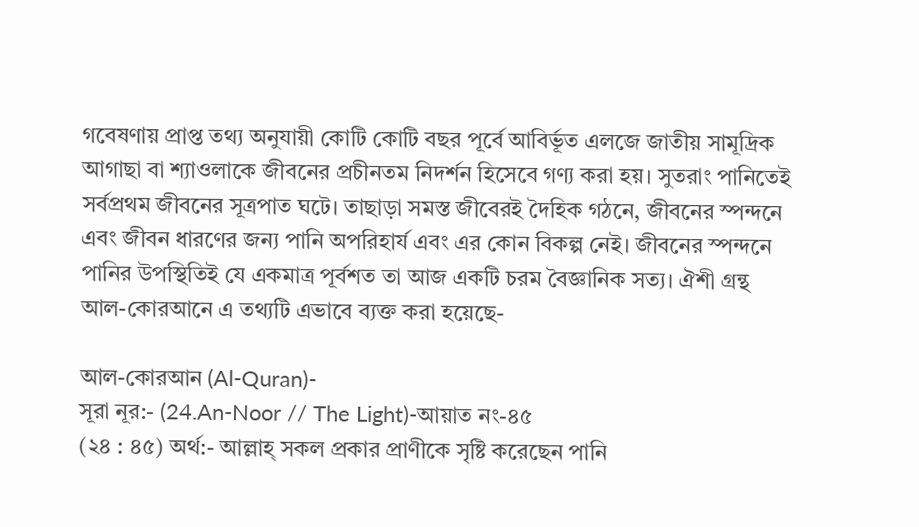গবেষণায় প্রাপ্ত তথ্য অনুযায়ী কোটি কোটি বছর পূর্বে আবির্ভূত এলজে জাতীয় সামূদ্রিক আগাছা বা শ্যাওলাকে জীবনের প্রচীনতম নিদর্শন হিসেবে গণ্য করা হয়। সুতরাং পানিতেই সর্বপ্রথম জীবনের সূত্রপাত ঘটে। তাছাড়া সমস্ত জীবেরই দৈহিক গঠনে, জীবনের স্পন্দনে এবং জীবন ধারণের জন্য পানি অপরিহার্য এবং এর কোন বিকল্প নেই। জীবনের স্পন্দনে পানির উপস্থিতিই যে একমাত্র পূর্বশত তা আজ একটি চরম বৈজ্ঞানিক সত্য। ঐশী গ্রন্থ আল-কোরআনে এ তথ্যটি এভাবে ব্যক্ত করা হয়েছে-

আল-কোরআন (Al-Quran)-
সূরা নূর:- (24.An-Noor // The Light)-আয়াত নং-৪৫
(২৪ : ৪৫) অর্থ:- আল্লাহ্‌ সকল প্রকার প্রাণীকে সৃষ্টি করেছেন পানি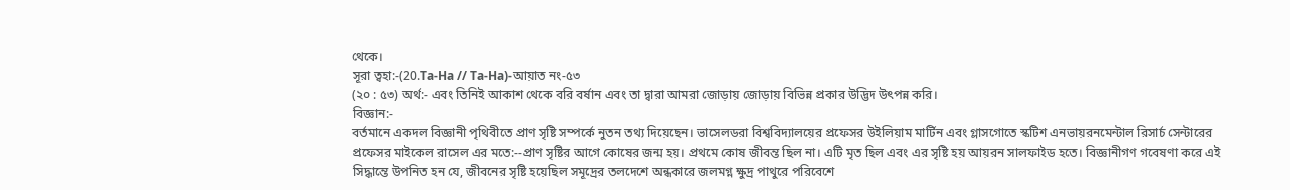থেকে।
সূরা ত্বহা:-(20.Ta-Ha // Ta-Ha)-আয়াত নং-৫৩
(২০ : ৫৩) অর্থ:- এবং তিনিই আকাশ থেকে বরি বর্ষান এবং তা দ্বারা আমরা জোড়ায় জোড়ায় বিভিন্ন প্রকার উদ্ভিদ উৎপন্ন করি।
বিজ্ঞান:-
বর্তমানে একদল বিজ্ঞানী পৃথিবীতে প্রাণ সৃষ্টি সম্পর্কে নুতন তথ্য দিয়েছেন। ভাসেলডরা বিশ্ববিদ্যালয়ের প্রফেসর উইলিয়াম মার্টিন এবং গ্লাসগোতে স্কটিশ এনভায়রনমেন্টাল রিসার্চ সেন্টারের প্রফেসর মাইকেল রাসেল এর মতে:--প্রাণ সৃষ্টির আগে কোষের জন্ম হয়। প্রথমে কোষ জীবন্ত ছিল না। এটি মৃত ছিল এবং এর সৃষ্টি হয় আয়রন সালফাইড হতে। বিজ্ঞানীগণ গবেষণা করে এই সিদ্ধান্তে উপনিত হন যে, জীবনের সৃষ্টি হয়েছিল সমূদ্রের তলদেশে অন্ধকারে জলমগ্ন ক্ষুদ্র পাথুরে পরিবেশে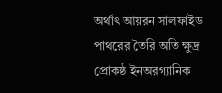অর্থাৎ আয়রন সালফাইড পাথরের তৈরি অতি ক্ষুদ্র প্রোকষ্ঠ ইনঅরগ্যানিক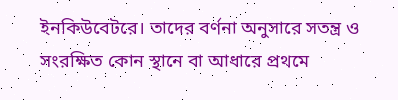ইনকিউবেটরে। তাদের বর্ণনা অনুসারে সতন্ত্র ও সংরক্ষিত কোন স্থানে বা আধারে প্রথমে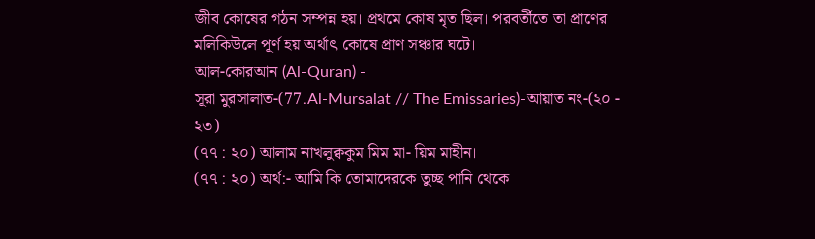জীব কোষের গঠন সম্পন্ন হয়। প্রথমে কোষ মৃত ছিল। পরবর্তীতে তা প্রাণের মলিকিউলে পূর্ণ হয় অর্থাৎ কোষে প্রাণ সঞ্চার ঘটে।
আল-কোরআন (Al-Quran) -
সূরা মুরসালাত-(77.Al-Mursalat // The Emissaries)-আয়াত নং-(২০ - ২৩)
(৭৭ : ২০) আলাম নাখলুক্বকুম মিম মা- য়িম মাহীন।
(৭৭ : ২০) অর্থ:- আমি কি তোমাদেরকে তুচ্ছ পানি থেকে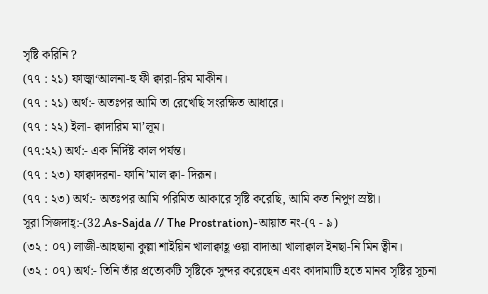সৃষ্টি করিনি ?
(৭৭ : ২১) ফাজ্বা‘আলনা-হু ফী ক্বারা-রিম মাকীন।
(৭৭ : ২১) অর্থ:- অতঃপর আমি তা রেখেছি সংরক্ষিত আধারে।
(৭৭ : ২২) ইলা- ক্বাদারিম মা’লূম।
(৭৭:২২) অর্থ:- এক নির্দিষ্ট কাল পর্যন্ত।
(৭৭ : ২৩) ফাক্বাদরনা- ফানি’মাল ক্বা- দিরূন।
(৭৭ : ২৩) অর্থ:- অতঃপর আমি পরিমিত আকারে সৃষ্টি করেছি, আমি কত নিপুণ স্রষ্টা।
সূরা সিজদাহ্:-(32.As-Sajda // The Prostration)-আয়াত নং-(৭ - ৯)
(৩২ : ০৭) লাজী-আহছানা কুল্লা শাইয়িন খালাক্বাহূ ওয়া বাদাআ খালাক্বাল ইনছা-নি মিন ত্বীন।
(৩২ : ০৭) অর্থ:- তিনি তাঁর প্রত্যেকটি সৃষ্টিকে সুন্দর করেছেন এবং কাদামাটি হতে মানব সৃষ্টির সূচনা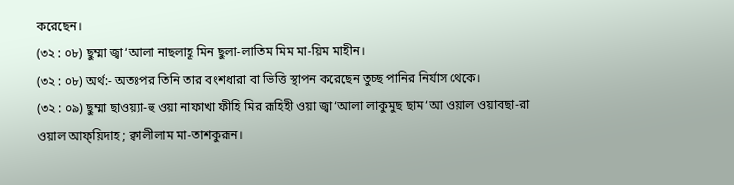করেছেন।
(৩২ : ০৮) ছুম্মা জ্বা‘আলা নাছলাহূ মিন ছুলা-লাতিম মিম মা-য়িম মাহীন।
(৩২ : ০৮) অর্থ:- অতঃপর তিনি তার বংশধারা বা ভিত্তি স্থাপন করেছেন তুচ্ছ পানির নির্যাস থেকে।
(৩২ : ০৯) ছুম্মা ছাওয়্যা-হু ওয়া নাফাখা ফীহি মির রূহিহী ওয়া জ্বা‘আলা লাকুমুছ ছাম‘আ ওয়াল ওয়াবছা-রা ওয়াল আফ্‌য়িদাহ ; ক্বালীলাম মা-তাশকুরূন।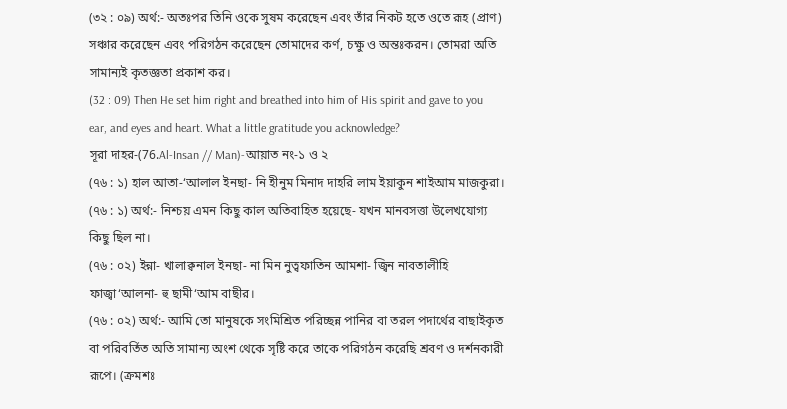(৩২ : ০৯) অর্থ:- অতঃপর তিনি ওকে সুষম করেছেন এবং তাঁর নিকট হতে ওতে রূহ (প্রাণ) সঞ্চার করেছেন এবং পরিগঠন করেছেন তোমাদের কর্ণ, চক্ষু ও অন্তঃকরন। তোমরা অতি সামান্যই কৃতজ্ঞতা প্রকাশ কর।
(32 : 09) Then He set him right and breathed into him of His spirit and gave to you ear, and eyes and heart. What a little gratitude you acknowledge?
সূরা দাহর-(76.Al-Insan // Man)-আয়াত নং-১ ও ২
(৭৬ : ১) হাল আতা-‘আলাল ইনছা- নি হীনুম মিনাদ দাহরি লাম ইয়াকুন শাইআম মাজকুরা।
(৭৬ : ১) অর্থ:- নিশ্চয় এমন কিছু কাল অতিবাহিত হয়েছে- যখন মানবসত্তা উলেখযোগ্য কিছু ছিল না।
(৭৬ : ০২) ইন্না- খালাক্বনাল ইনছা- না মিন নুত্বফাতিন আমশা- জ্বিন নাবতালীহি ফাজ্বা‘আলনা- হু ছামী‘আম বাছীর।
(৭৬ : ০২) অর্থ:- আমি তো মানুষকে সংমিশ্রিত পরিচ্ছন্ন পানির বা তরল পদার্থের বাছাইকৃত বা পরিবর্তিত অতি সামান্য অংশ থেকে সৃষ্টি করে তাকে পরিগঠন করেছি শ্রবণ ও দর্শনকারী রূপে। (ক্রমশঃ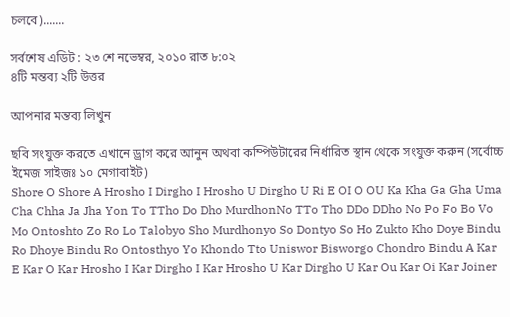চলবে).......

সর্বশেষ এডিট : ২৩ শে নভেম্বর, ২০১০ রাত ৮:০২
৪টি মন্তব্য ২টি উত্তর

আপনার মন্তব্য লিখুন

ছবি সংযুক্ত করতে এখানে ড্রাগ করে আনুন অথবা কম্পিউটারের নির্ধারিত স্থান থেকে সংযুক্ত করুন (সর্বোচ্চ ইমেজ সাইজঃ ১০ মেগাবাইট)
Shore O Shore A Hrosho I Dirgho I Hrosho U Dirgho U Ri E OI O OU Ka Kha Ga Gha Uma Cha Chha Ja Jha Yon To TTho Do Dho MurdhonNo TTo Tho DDo DDho No Po Fo Bo Vo Mo Ontoshto Zo Ro Lo Talobyo Sho Murdhonyo So Dontyo So Ho Zukto Kho Doye Bindu Ro Dhoye Bindu Ro Ontosthyo Yo Khondo Tto Uniswor Bisworgo Chondro Bindu A Kar E Kar O Kar Hrosho I Kar Dirgho I Kar Hrosho U Kar Dirgho U Kar Ou Kar Oi Kar Joiner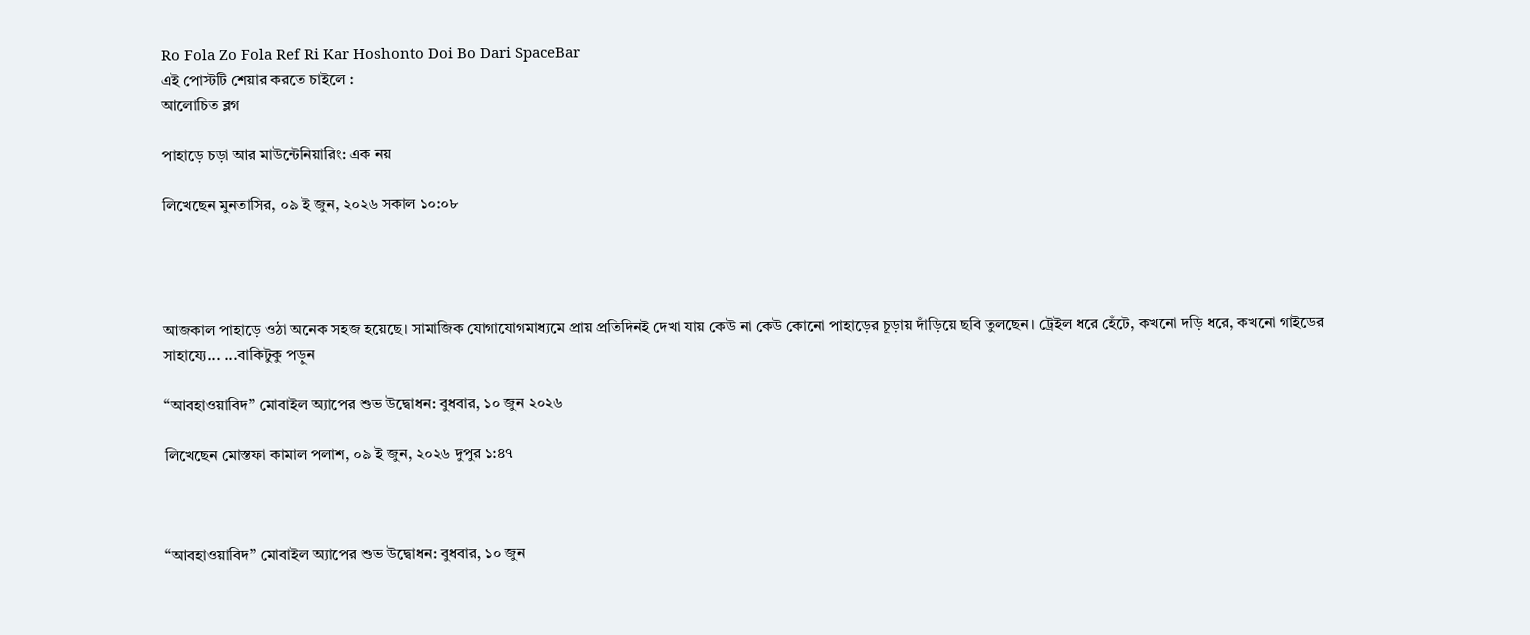Ro Fola Zo Fola Ref Ri Kar Hoshonto Doi Bo Dari SpaceBar
এই পোস্টটি শেয়ার করতে চাইলে :
আলোচিত ব্লগ

পাহাড়ে চড়া আর মাউন্টেনিয়ারিং: এক নয়

লিখেছেন মুনতাসির, ০৯ ই জুন, ২০২৬ সকাল ১০:০৮




আজকাল পাহাড়ে ওঠা অনেক সহজ হয়েছে। সামাজিক যোগাযোগমাধ্যমে প্রায় প্রতিদিনই দেখা যায় কেউ না কেউ কোনো পাহাড়ের চূড়ায় দাঁড়িয়ে ছবি তুলছেন। ট্রেইল ধরে হেঁটে, কখনো দড়ি ধরে, কখনো গাইডের সাহায্যে... ...বাকিটুকু পড়ুন

“আবহাওয়াবিদ” মোবাইল অ্যাপের শুভ উদ্বোধন: বুধবার, ১০ জুন ২০২৬

লিখেছেন মোস্তফা কামাল পলাশ, ০৯ ই জুন, ২০২৬ দুপুর ১:৪৭



“আবহাওয়াবিদ” মোবাইল অ্যাপের শুভ উদ্বোধন: বুধবার, ১০ জুন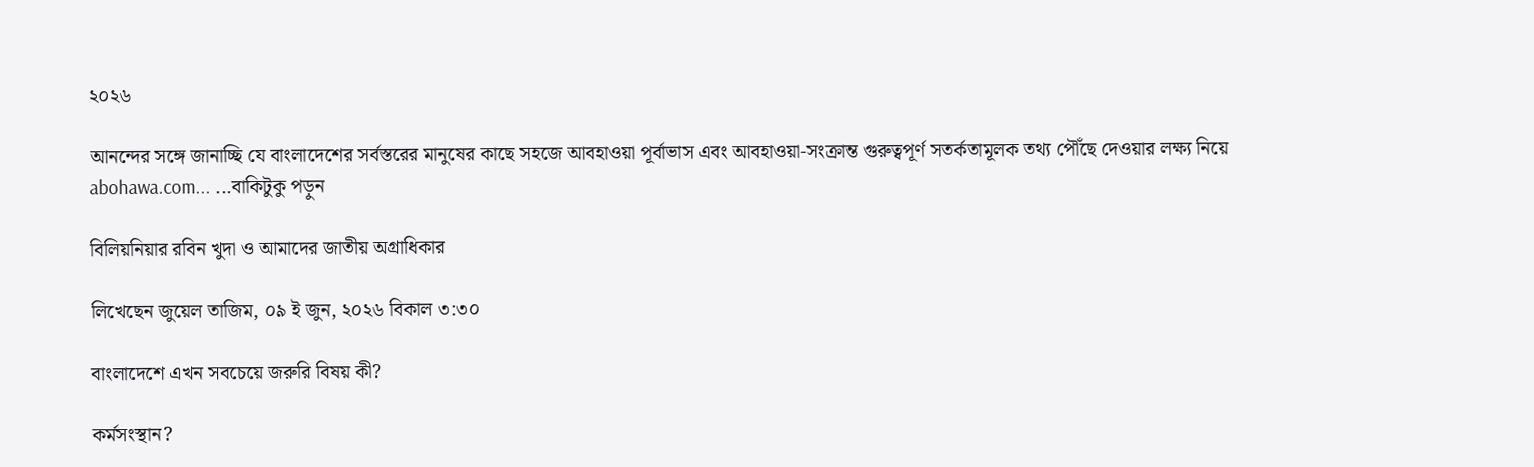২০২৬

আনন্দের সঙ্গে জানাচ্ছি যে বাংলাদেশের সর্বস্তরের মানুষের কাছে সহজে আবহাওয়া পূর্বাভাস এবং আবহাওয়া-সংক্রান্ত গুরুত্বপূর্ণ সতর্কতামূলক তথ্য পৌঁছে দেওয়ার লক্ষ্য নিয়ে abohawa.com... ...বাকিটুকু পড়ুন

বিলিয়নিয়ার রবিন খুদা ও আমাদের জাতীয় অগ্রাধিকার

লিখেছেন জুয়েল তাজিম, ০৯ ই জুন, ২০২৬ বিকাল ৩:৩০

বাংলাদেশে এখন সবচেয়ে জরুরি বিষয় কী?

কর্মসংস্থান?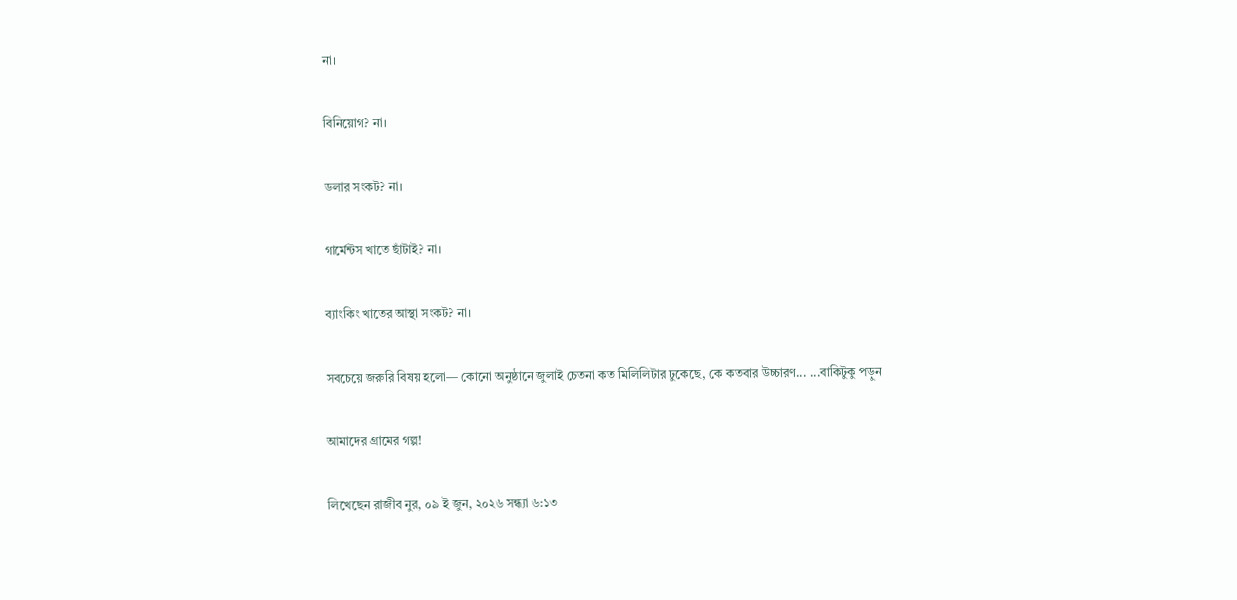না।

বিনিয়োগ? না।

ডলার সংকট? না।

গার্মেন্টস খাতে ছাঁটাই? না।

ব্যাংকিং খাতের আস্থা সংকট? না।

সবচেয়ে জরুরি বিষয় হলো— কোনো অনুষ্ঠানে জুলাই চেতনা কত মিলিলিটার ঢুকেছে, কে কতবার উচ্চারণ... ...বাকিটুকু পড়ুন

আমাদের গ্রামের গল্প!

লিখেছেন রাজীব নুর, ০৯ ই জুন, ২০২৬ সন্ধ্যা ৬:১৩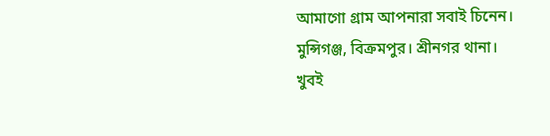আমাগো গ্রাম আপনারা সবাই চিনেন।
মুন্সিগঞ্জ, বিক্রমপুর। শ্রীনগর থানা। খুবই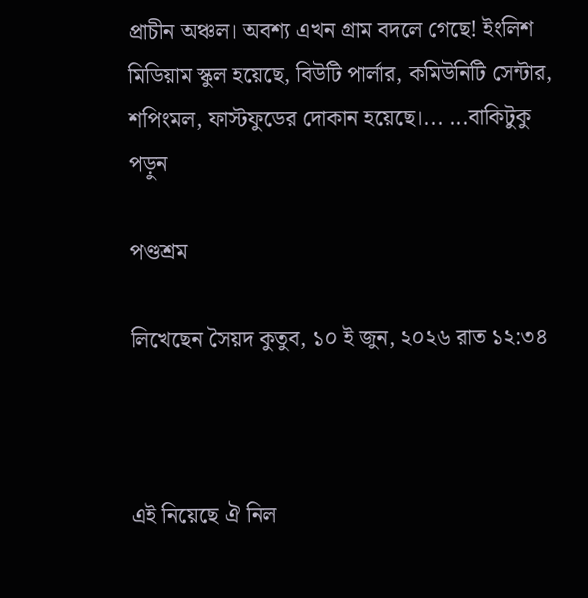প্রাচীন অঞ্চল। অবশ্য এখন গ্রাম বদলে গেছে! ইংলিশ মিডিয়াম স্কুল হয়েছে, বিউটি পার্লার, কমিউনিটি সেন্টার, শপিংমল, ফাস্টফুডের দোকান হয়েছে।... ...বাকিটুকু পড়ুন

পণ্ডশ্রম

লিখেছেন সৈয়দ কুতুব, ১০ ই জুন, ২০২৬ রাত ১২:৩৪



এই নিয়েছে ঐ নিল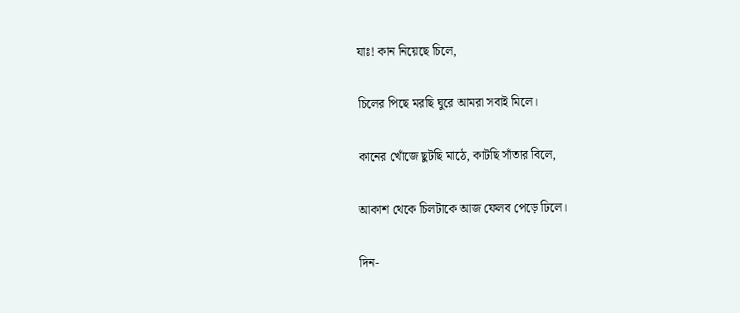যাঃ! কান নিয়েছে চিলে,

চিলের পিছে মরছি ঘুরে আমরা সবাই মিলে।

কানের খোঁজে ছুটছি মাঠে, কাটছি সাঁতার বিলে,

আকাশ থেকে চিলটাকে আজ ফেলব পেড়ে ঢিলে।

দিন-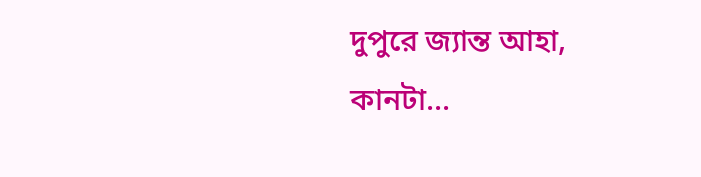দুপুরে জ্যান্ত আহা, কানটা...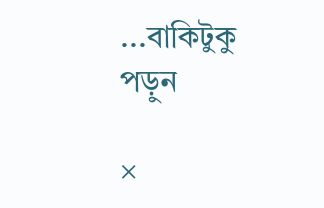...বাকিটুকু পড়ুন

×